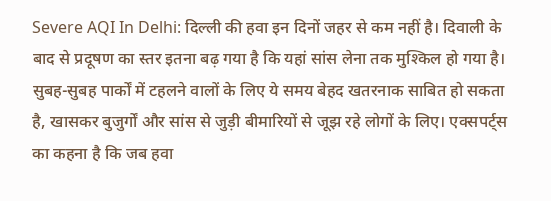Severe AQI In Delhi: दिल्ली की हवा इन दिनों जहर से कम नहीं है। दिवाली के बाद से प्रदूषण का स्तर इतना बढ़ गया है कि यहां सांस लेना तक मुश्किल हो गया है। सुबह-सुबह पार्कों में टहलने वालों के लिए ये समय बेहद खतरनाक साबित हो सकता है, खासकर बुजुर्गों और सांस से जुड़ी बीमारियों से जूझ रहे लोगों के लिए। एक्सपर्ट्स का कहना है कि जब हवा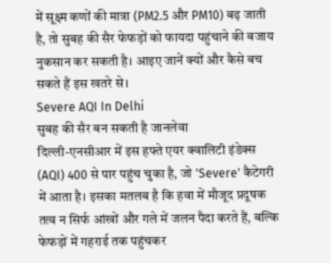में सूक्ष्म कणों की मात्रा (PM2.5 और PM10) बढ़ जाती है, तो सुबह की सैर फेफड़ों को फायदा पहुंचाने की बजाय नुकसान कर सकती है। आइए जानें क्यों और कैसे बच सकते हैं इस खतरे से।
Severe AQI In Delhi
सुबह की सैर बन सकती है जानलेवा
दिल्ली-एनसीआर में इस हफ्ते एयर क्वालिटी इंडेक्स (AQI) 400 से पार पहुंच चुका है, जो 'Severe' कैटेगरी में आता है। इसका मतलब है कि हवा में मौजूद प्रदूषक तत्व न सिर्फ आंखों और गले में जलन पैदा करते हैं, बल्कि फेफड़ों में गहराई तक पहुंचकर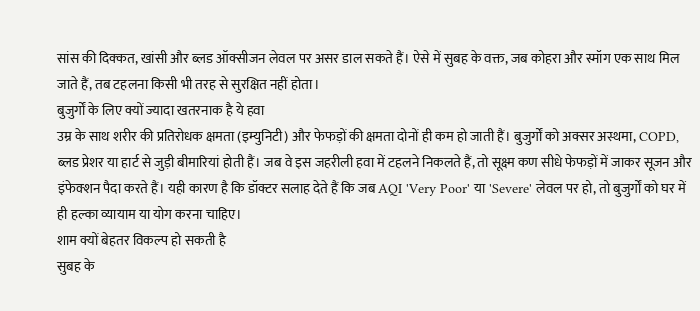सांस की दिक्कत, खांसी और ब्लड ऑक्सीजन लेवल पर असर डाल सकते हैं। ऐसे में सुबह के वक्त, जब कोहरा और स्मॉग एक साथ मिल जाते हैं, तब टहलना किसी भी तरह से सुरक्षित नहीं होता।
बुजुर्गों के लिए क्यों ज्यादा खतरनाक है ये हवा
उम्र के साथ शरीर की प्रतिरोधक क्षमता (इम्युनिटी) और फेफड़ों की क्षमता दोनों ही कम हो जाती हैं। बुजुर्गों को अक्सर अस्थमा, COPD, ब्लड प्रेशर या हार्ट से जुड़ी बीमारियां होती हैं। जब वे इस जहरीली हवा में टहलने निकलते हैं, तो सूक्ष्म कण सीधे फेफड़ों में जाकर सूजन और इंफेक्शन पैदा करते हैं। यही कारण है कि डॉक्टर सलाह देते हैं कि जब AQI 'Very Poor' या 'Severe' लेवल पर हो, तो बुजुर्गों को घर में ही हल्का व्यायाम या योग करना चाहिए।
शाम क्यों बेहतर विकल्प हो सकती है
सुबह के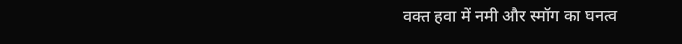वक्त हवा में नमी और स्मॉग का घनत्व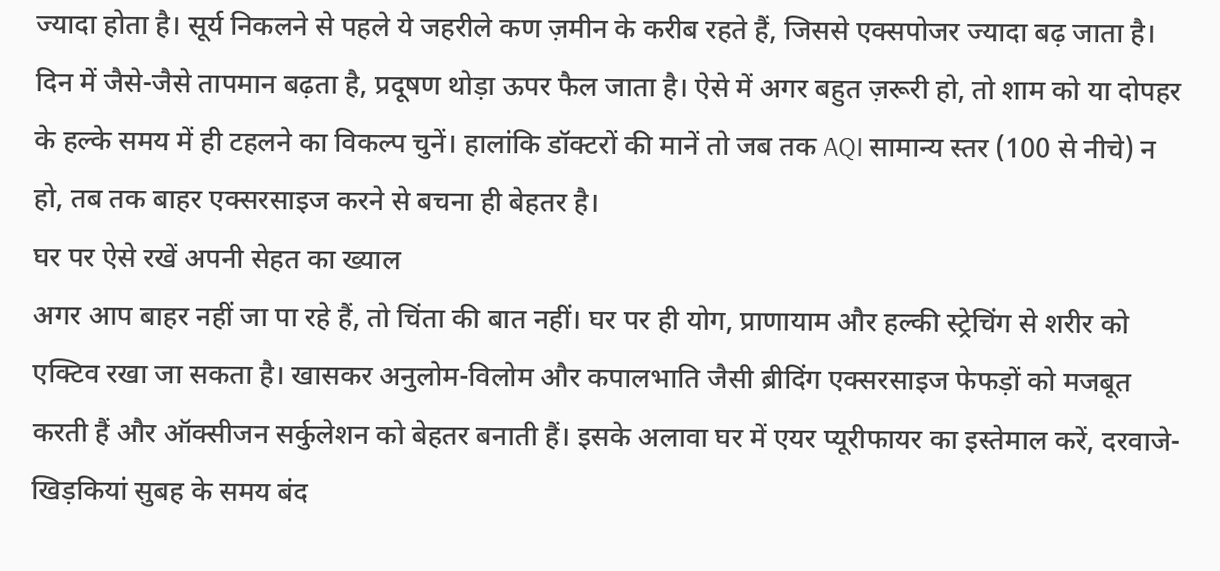ज्यादा होता है। सूर्य निकलने से पहले ये जहरीले कण ज़मीन के करीब रहते हैं, जिससे एक्सपोजर ज्यादा बढ़ जाता है। दिन में जैसे-जैसे तापमान बढ़ता है, प्रदूषण थोड़ा ऊपर फैल जाता है। ऐसे में अगर बहुत ज़रूरी हो, तो शाम को या दोपहर के हल्के समय में ही टहलने का विकल्प चुनें। हालांकि डॉक्टरों की मानें तो जब तक AQI सामान्य स्तर (100 से नीचे) न हो, तब तक बाहर एक्सरसाइज करने से बचना ही बेहतर है।
घर पर ऐसे रखें अपनी सेहत का ख्याल
अगर आप बाहर नहीं जा पा रहे हैं, तो चिंता की बात नहीं। घर पर ही योग, प्राणायाम और हल्की स्ट्रेचिंग से शरीर को एक्टिव रखा जा सकता है। खासकर अनुलोम-विलोम और कपालभाति जैसी ब्रीदिंग एक्सरसाइज फेफड़ों को मजबूत करती हैं और ऑक्सीजन सर्कुलेशन को बेहतर बनाती हैं। इसके अलावा घर में एयर प्यूरीफायर का इस्तेमाल करें, दरवाजे-खिड़कियां सुबह के समय बंद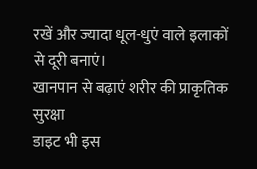रखें और ज्यादा धूल-धुएं वाले इलाकों से दूरी बनाएं।
खानपान से बढ़ाएं शरीर की प्राकृतिक सुरक्षा
डाइट भी इस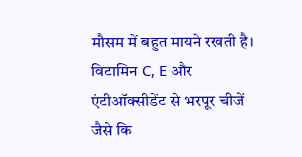मौसम में बहुत मायने रखती है। विटामिन C, E और एंटीऑक्सीडेंट से भरपूर चीजें जैसे कि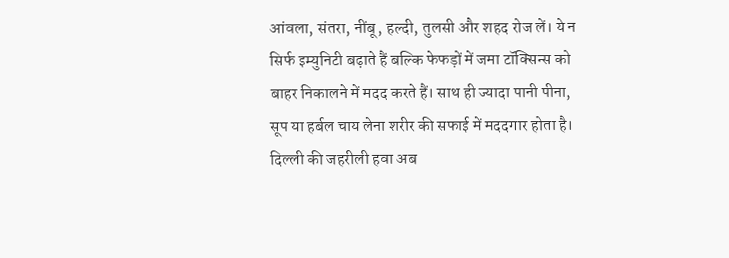आंवला, संतरा, नींबू, हल्दी, तुलसी और शहद रोज लें। ये न सिर्फ इम्युनिटी बढ़ाते हैं बल्कि फेफड़ों में जमा टॉक्सिन्स को बाहर निकालने में मदद करते हैं। साथ ही ज्यादा पानी पीना, सूप या हर्बल चाय लेना शरीर की सफाई में मददगार होता है।
दिल्ली की जहरीली हवा अब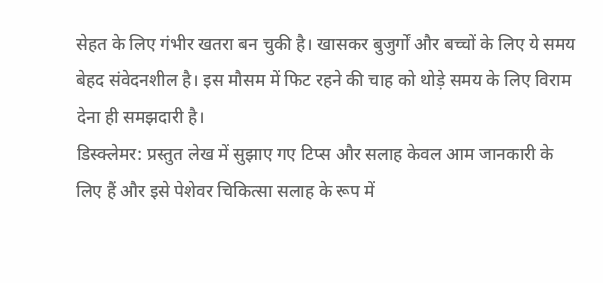सेहत के लिए गंभीर खतरा बन चुकी है। खासकर बुजुर्गों और बच्चों के लिए ये समय बेहद संवेदनशील है। इस मौसम में फिट रहने की चाह को थोड़े समय के लिए विराम देना ही समझदारी है।
डिस्क्लेमर: प्रस्तुत लेख में सुझाए गए टिप्स और सलाह केवल आम जानकारी के लिए हैं और इसे पेशेवर चिकित्सा सलाह के रूप में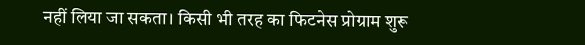नहीं लिया जा सकता। किसी भी तरह का फिटनेस प्रोग्राम शुरू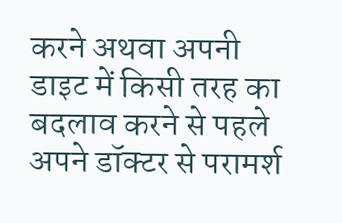करने अथवा अपनी डाइट में किसी तरह का बदलाव करने से पहले अपने डॉक्टर से परामर्श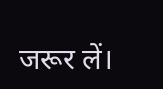जरूर लें।